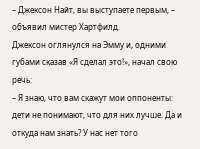– Джексон Найт, вы выступаете первым, – объявил мистер Хартфилд.
Джексон оглянулся на Эмму и, одними губами сказав «Я сделал это!», начал свою речь:
– Я знаю, что вам скажут мои оппоненты: дети не понимают, что для них лучше. Да и откуда нам знать? У нас нет того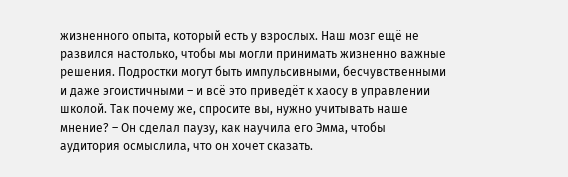жизненного опыта, который есть у взрослых. Наш мозг ещё не развился настолько, чтобы мы могли принимать жизненно важные решения. Подростки могут быть импульсивными, бесчувственными и даже эгоистичными – и всё это приведёт к хаосу в управлении школой. Так почему же, спросите вы, нужно учитывать наше мнение? – Он сделал паузу, как научила его Эмма, чтобы аудитория осмыслила, что он хочет сказать.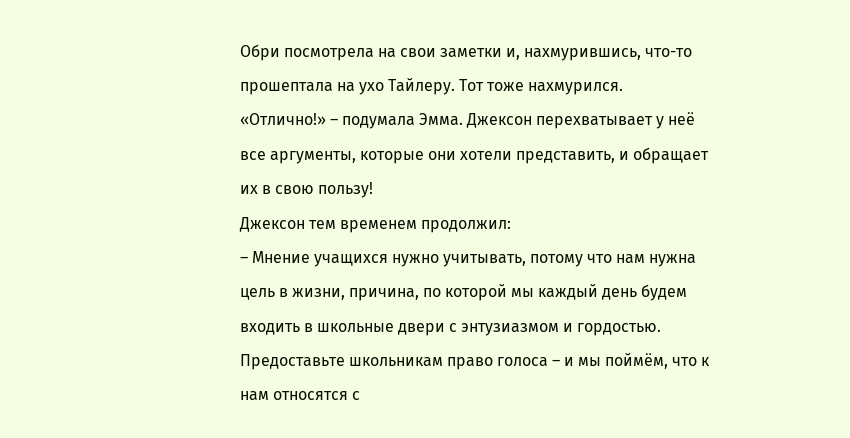Обри посмотрела на свои заметки и, нахмурившись, что-то прошептала на ухо Тайлеру. Тот тоже нахмурился.
«Отлично!» – подумала Эмма. Джексон перехватывает у неё все аргументы, которые они хотели представить, и обращает их в свою пользу!
Джексон тем временем продолжил:
– Мнение учащихся нужно учитывать, потому что нам нужна цель в жизни, причина, по которой мы каждый день будем входить в школьные двери с энтузиазмом и гордостью. Предоставьте школьникам право голоса – и мы поймём, что к нам относятся с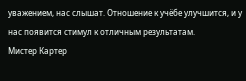уважением, нас слышат. Отношение к учёбе улучшится, и у нас появится стимул к отличным результатам.
Мистер Картер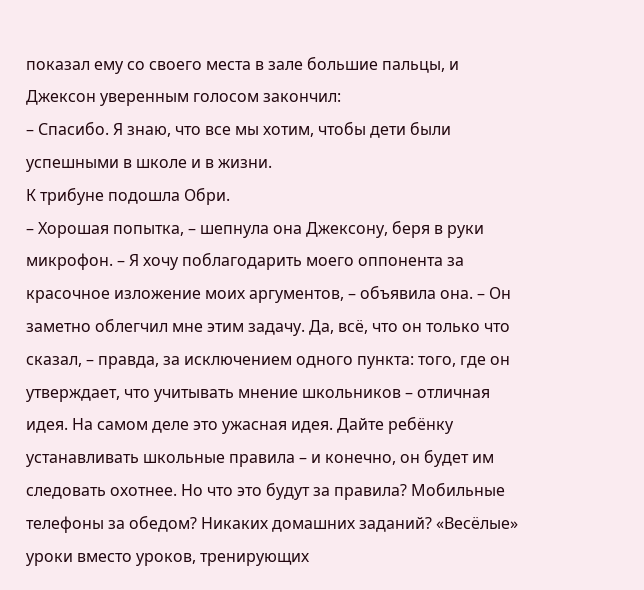показал ему со своего места в зале большие пальцы, и Джексон уверенным голосом закончил:
– Спасибо. Я знаю, что все мы хотим, чтобы дети были успешными в школе и в жизни.
К трибуне подошла Обри.
– Хорошая попытка, – шепнула она Джексону, беря в руки микрофон. – Я хочу поблагодарить моего оппонента за красочное изложение моих аргументов, – объявила она. – Он заметно облегчил мне этим задачу. Да, всё, что он только что сказал, – правда, за исключением одного пункта: того, где он утверждает, что учитывать мнение школьников – отличная идея. На самом деле это ужасная идея. Дайте ребёнку устанавливать школьные правила – и конечно, он будет им следовать охотнее. Но что это будут за правила? Мобильные телефоны за обедом? Никаких домашних заданий? «Весёлые» уроки вместо уроков, тренирующих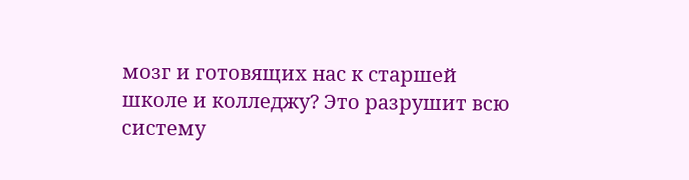мозг и готовящих нас к старшей школе и колледжу? Это разрушит всю систему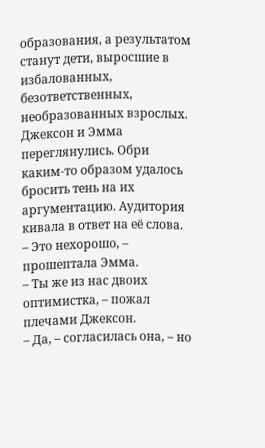образования, а результатом станут дети, выросшие в избалованных, безответственных, необразованных взрослых.
Джексон и Эмма переглянулись. Обри каким-то образом удалось бросить тень на их аргументацию. Аудитория кивала в ответ на её слова.
– Это нехорошо, – прошептала Эмма.
– Ты же из нас двоих оптимистка, – пожал плечами Джексон.
– Да, – согласилась она, – но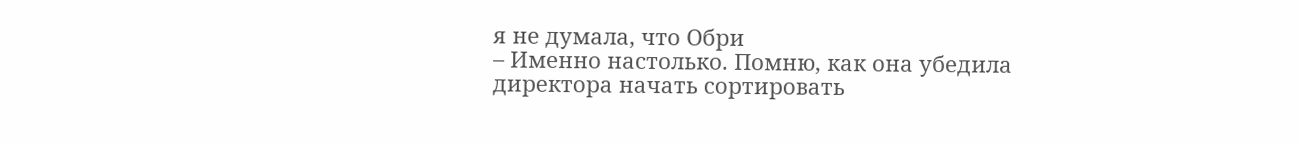я не думала, что Обри
– Именно настолько. Помню, как она убедила директора начать сортировать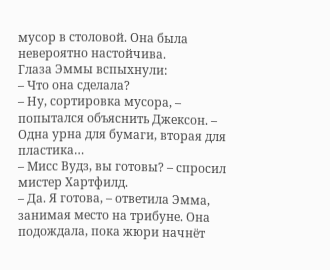мусор в столовой. Она была невероятно настойчива.
Глаза Эммы вспыхнули:
– Что она сделала?
– Ну, сортировка мусора, – попытался объяснить Джексон. – Одна урна для бумаги, вторая для пластика…
– Мисс Вудз, вы готовы? – спросил мистер Хартфилд.
– Да. Я готова, – ответила Эмма, занимая место на трибуне. Она подождала, пока жюри начнёт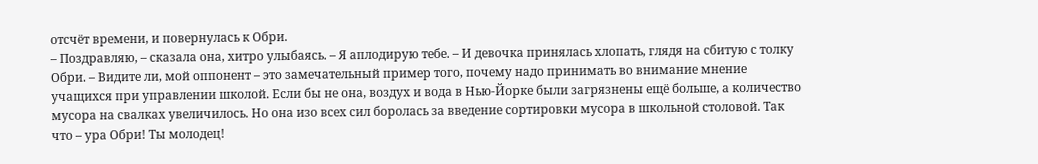отсчёт времени, и повернулась к Обри.
– Поздравляю, – сказала она, хитро улыбаясь. – Я аплодирую тебе. – И девочка принялась хлопать, глядя на сбитую с толку Обри. – Видите ли, мой оппонент – это замечательный пример того, почему надо принимать во внимание мнение учащихся при управлении школой. Если бы не она, воздух и вода в Нью-Йорке были загрязнены ещё больше, а количество мусора на свалках увеличилось. Но она изо всех сил боролась за введение сортировки мусора в школьной столовой. Так что – ура Обри! Ты молодец!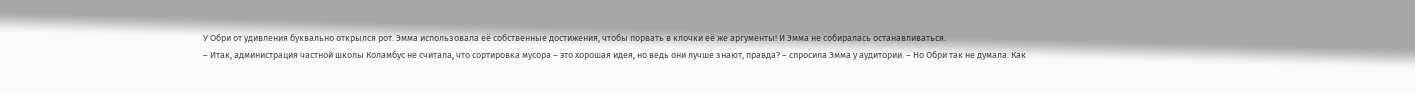У Обри от удивления буквально открылся рот. Эмма использовала её собственные достижения, чтобы порвать в клочки её же аргументы! И Эмма не собиралась останавливаться.
– Итак, администрация частной школы Коламбус не считала, что сортировка мусора – это хорошая идея, но ведь они лучше знают, правда? – спросила Эмма у аудитории. – Но Обри так не думала. Как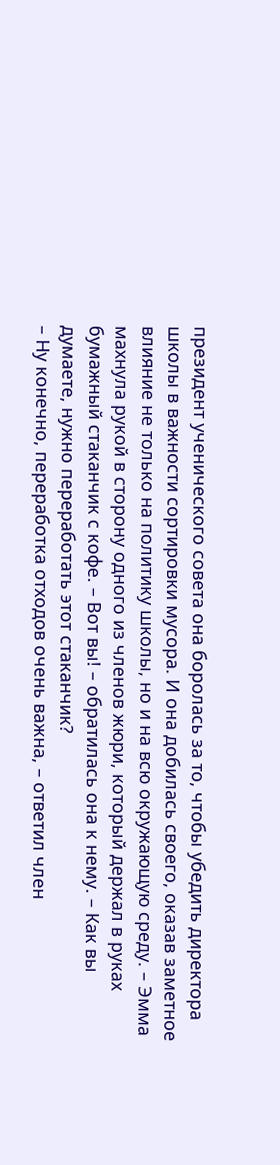президент ученического совета она боролась за то, чтобы убедить директора школы в важности сортировки мусора. И она добилась своего, оказав заметное влияние не только на политику школы, но и на всю окружающую среду. – Эмма махнула рукой в сторону одного из членов жюри, который держал в руках бумажный стаканчик с кофе. – Вот вы! – обратилась она к нему. – Как вы думаете, нужно переработать этот стаканчик?
– Ну конечно, переработка отходов очень важна, – ответил член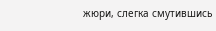жюри, слегка смутившись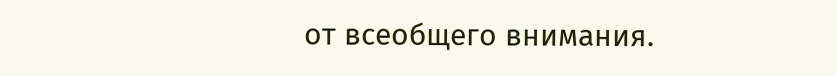от всеобщего внимания.